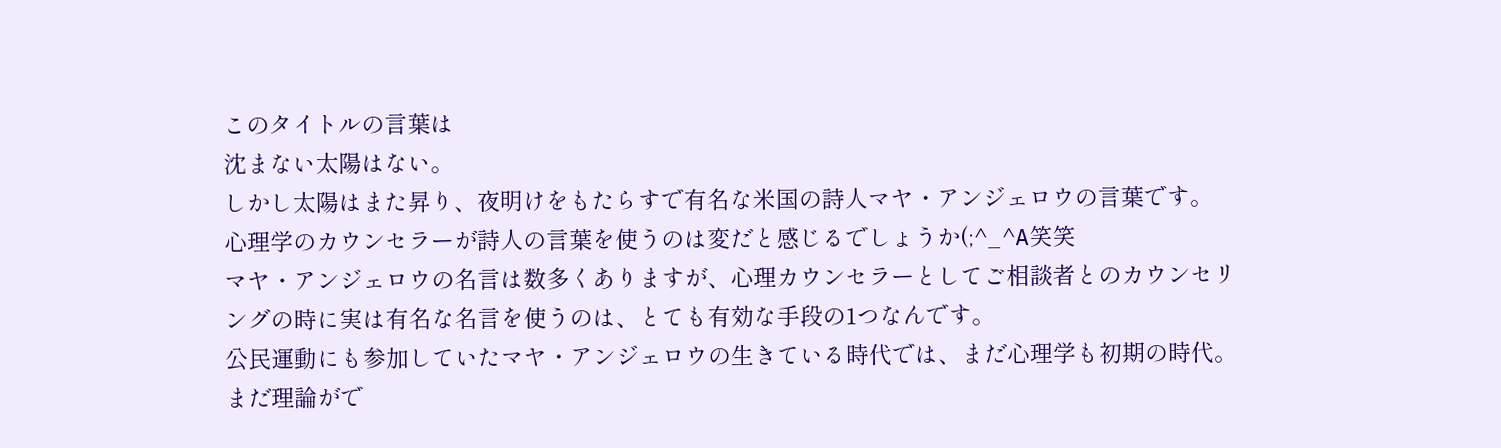このタイトルの言葉は
沈まない太陽はない。
しかし太陽はまた昇り、夜明けをもたらすで有名な米国の詩人マヤ・アンジェロウの言葉です。
心理学のカウンセラーが詩人の言葉を使うのは変だと感じるでしょうか(;^_^A笑笑
マヤ・アンジェロウの名言は数多くありますが、心理カウンセラーとしてご相談者とのカウンセリングの時に実は有名な名言を使うのは、とても有効な手段の1つなんです。
公民運動にも参加していたマヤ・アンジェロウの生きている時代では、まだ心理学も初期の時代。
まだ理論がで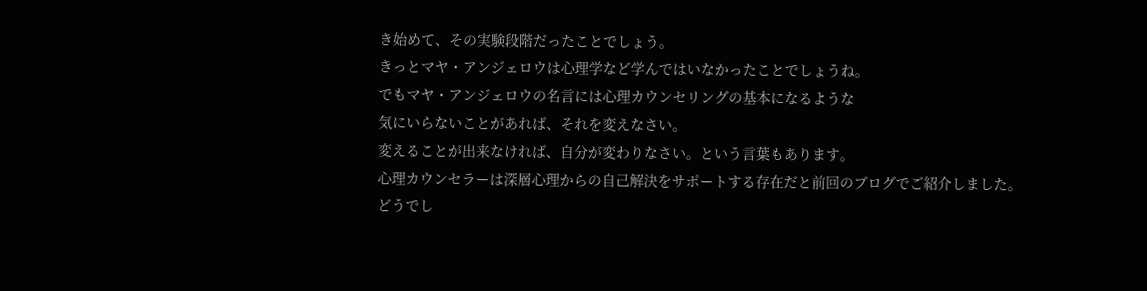き始めて、その実験段階だったことでしょう。
きっとマヤ・アンジェロウは心理学など学んではいなかったことでしょうね。
でもマヤ・アンジェロウの名言には心理カウンセリングの基本になるような
気にいらないことがあれば、それを変えなさい。
変えることが出来なければ、自分が変わりなさい。という言葉もあります。
心理カウンセラーは深層心理からの自己解決をサポートする存在だと前回のブログでご紹介しました。
どうでし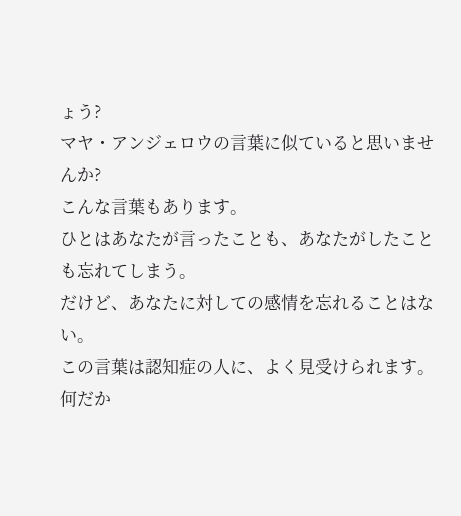ょう?
マヤ・アンジェロウの言葉に似ていると思いませんか?
こんな言葉もあります。
ひとはあなたが言ったことも、あなたがしたことも忘れてしまう。
だけど、あなたに対しての感情を忘れることはない。
この言葉は認知症の人に、よく見受けられます。
何だか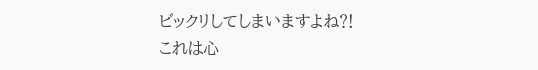ビックリしてしまいますよね⁈
これは心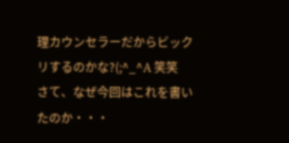理カウンセラーだからビックリするのかな?(;^_^A 笑笑
さて、なぜ今回はこれを書いたのか・・・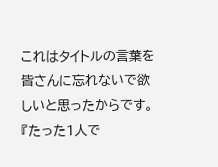これはタイトルの言葉を皆さんに忘れないで欲しいと思ったからです。
『たった1人で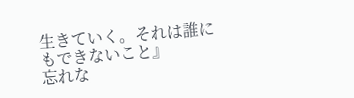生きていく。それは誰にもできないこと』
忘れな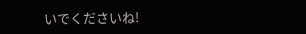いでくださいね!